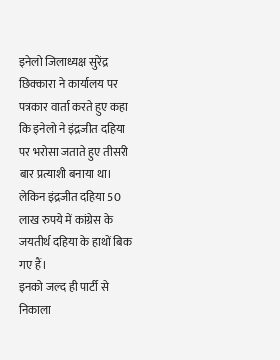इनेलो जिलाध्यक्ष सुरेंद्र छिक्कारा ने कार्यालय पर पत्रकार वार्ता करते हुए कहा कि इनेलो ने इंद्रजीत दहिया पर भरोसा जताते हुए तीसरी बार प्रत्याशी बनाया था। लेकिन इंद्रजीत दहिया 50 लाख रुपये में कांग्रेस के जयतीर्थ दहिया के हाथों बिक गए हैं।
इनको जल्द ही पार्टी से निकाला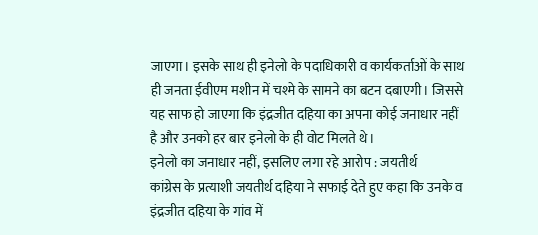जाएगा। इसके साथ ही इनेलो के पदाधिकारी व कार्यकर्ताओं के साथ ही जनता ईवीएम मशीन में चश्मे के सामने का बटन दबाएगी। जिससे यह साफ हो जाएगा कि इंद्रजीत दहिया का अपना कोई जनाधार नहीं है और उनको हर बार इनेलो के ही वोट मिलते थे।
इनेलो का जनाधार नहीं, इसलिए लगा रहे आरोप : जयतीर्थ
कांग्रेस के प्रत्याशी जयतीर्थ दहिया ने सफाई देते हुए कहा कि उनके व इंद्रजीत दहिया के गांव में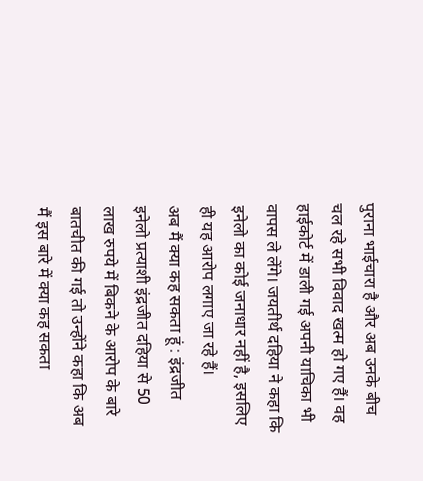पुराना भाईचारा है और अब उनके बीच चल रहे सभी विवाद खत्म हो गए हैं। वह हाईकोर्ट में डाली गई अपनी याचिका भी वापस ले लेंगे। जयतीर्थ दहिया ने कहा कि इनेलो का कोई जनाधार नहीं है, इसलिए ही यह आरोप लगाए जा रहे हैं।
अब मैं क्या कह सकता हूं : इंद्रजीत
इनेलो प्रत्याशी इंद्रजीत दहिया से 50 लाख रुपये में बिकने के आरोप के बारे बातचीत की गई तो उन्होंने कहा कि अब मैं इस बारे में क्या कह सकता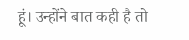हूं। उन्होंने बात कही है तो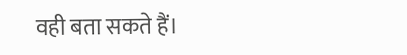वही बता सकते हैं।